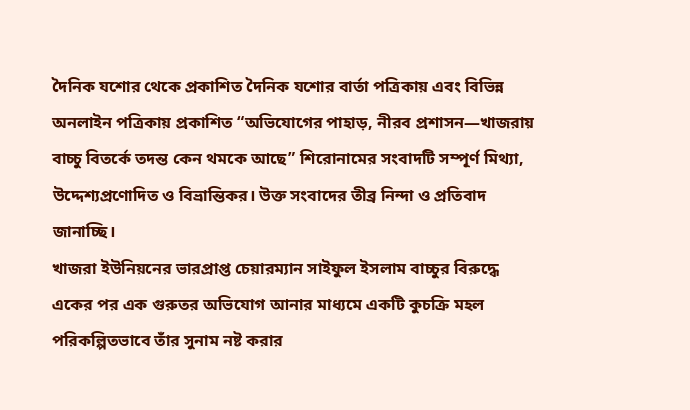দৈনিক যশোর থেকে প্রকাশিত দৈনিক যশোর বার্তা পত্রিকায় এবং বিভিন্ন অনলাইন পত্রিকায় প্রকাশিত “অভিযোগের পাহাড়, নীরব প্রশাসন—খাজরায় বাচ্চু বিতর্কে তদন্ত কেন থমকে আছে” শিরোনামের সংবাদটি সম্পূর্ণ মিথ্যা, উদ্দেশ্যপ্রণোদিত ও বিভ্রান্তিকর। উক্ত সংবাদের তীব্র নিন্দা ও প্রতিবাদ জানাচ্ছি।
খাজরা ইউনিয়নের ভারপ্রাপ্ত চেয়ারম্যান সাইফুল ইসলাম বাচ্চুর বিরুদ্ধে একের পর এক গুরুতর অভিযোগ আনার মাধ্যমে একটি কুচক্রি মহল পরিকল্পিতভাবে তাঁর সুনাম নষ্ট করার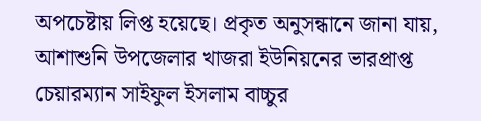অপচেষ্টায় লিপ্ত হয়েছে। প্রকৃত অনুসন্ধানে জানা যায়, আশাশুনি উপজেলার খাজরা ইউনিয়নের ভারপ্রাপ্ত চেয়ারম্যান সাইফুল ইসলাম বাচ্চুর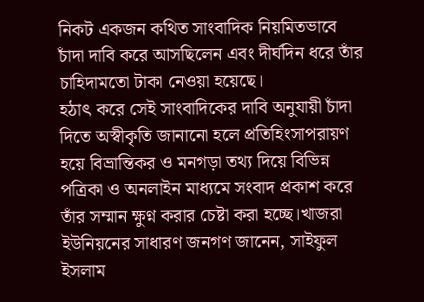নিকট একজন কথিত সাংবাদিক নিয়মিতভাবে চাঁদা দাবি করে আসছিলেন এবং দীর্ঘদিন ধরে তাঁর চাহিদামতো টাকা নেওয়া হয়েছে।
হঠাৎ করে সেই সাংবাদিকের দাবি অনুযায়ী চাঁদা দিতে অস্বীকৃতি জানানো হলে প্রতিহিংসাপরায়ণ হয়ে বিভ্রান্তিকর ও মনগড়া তথ্য দিয়ে বিভিন্ন পত্রিকা ও অনলাইন মাধ্যমে সংবাদ প্রকাশ করে তাঁর সম্মান ক্ষুণ্ন করার চেষ্টা করা হচ্ছে।খাজরা ইউনিয়নের সাধারণ জনগণ জানেন, সাইফুল ইসলাম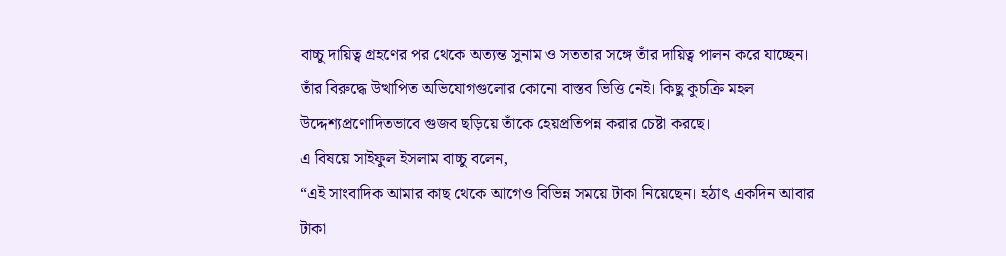বাচ্চু দায়িত্ব গ্রহণের পর থেকে অত্যন্ত সুনাম ও সততার সঙ্গে তাঁর দায়িত্ব পালন করে যাচ্ছেন। তাঁর বিরুদ্ধে উত্থাপিত অভিযোগগুলোর কোনো বাস্তব ভিত্তি নেই। কিছু কুচক্রি মহল উদ্দেশ্যপ্রণোদিতভাবে গুজব ছড়িয়ে তাঁকে হেয়প্রতিপন্ন করার চেষ্টা করছে।
এ বিষয়ে সাইফুল ইসলাম বাচ্চু বলেন,
“এই সাংবাদিক আমার কাছ থেকে আগেও বিভিন্ন সময়ে টাকা নিয়েছেন। হঠাৎ একদিন আবার টাকা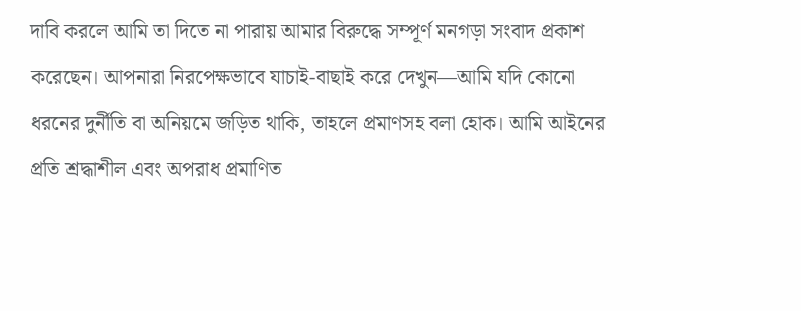দাবি করলে আমি তা দিতে না পারায় আমার বিরুদ্ধে সম্পূর্ণ মনগড়া সংবাদ প্রকাশ করেছেন। আপনারা নিরপেক্ষভাবে যাচাই-বাছাই করে দেখুন—আমি যদি কোনো ধরনের দুর্নীতি বা অনিয়মে জড়িত থাকি, তাহলে প্রমাণসহ বলা হোক। আমি আইনের প্রতি শ্রদ্ধাশীল এবং অপরাধ প্রমাণিত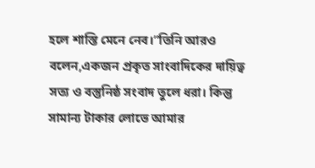হলে শাস্তি মেনে নেব।”তিনি আরও বলেন,একজন প্রকৃত সাংবাদিকের দায়িত্ব সত্য ও বস্তুনিষ্ঠ সংবাদ তুলে ধরা। কিন্তু সামান্য টাকার লোভে আমার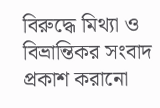বিরুদ্ধে মিথ্যা ও বিভ্রান্তিকর সংবাদ প্রকাশ করানো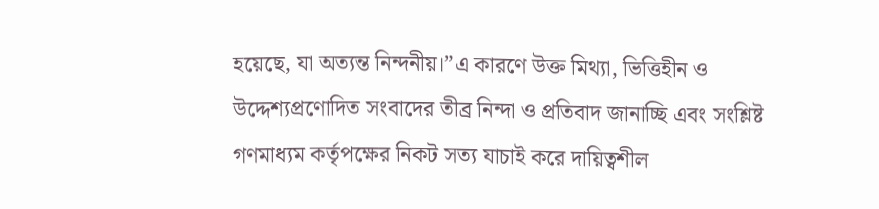হয়েছে, যা অত্যন্ত নিন্দনীয়।”এ কারণে উক্ত মিথ্যা, ভিত্তিহীন ও উদ্দেশ্যপ্রণোদিত সংবাদের তীব্র নিন্দা ও প্রতিবাদ জানাচ্ছি এবং সংশ্লিষ্ট গণমাধ্যম কর্তৃপক্ষের নিকট সত্য যাচাই করে দায়িত্বশীল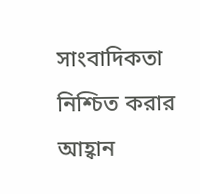সাংবাদিকতা নিশ্চিত করার আহ্বান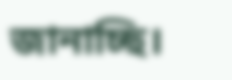জানাচ্ছি।